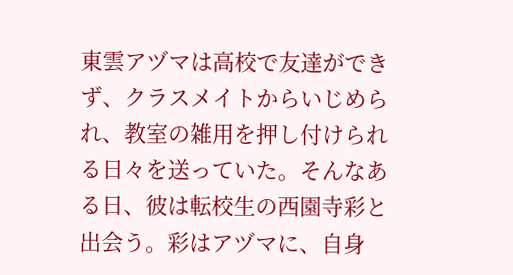東雲アヅマは高校で友達ができず、クラスメイトからいじめられ、教室の雑用を押し付けられる日々を送っていた。そんなある日、彼は転校生の西園寺彩と出会う。彩はアヅマに、自身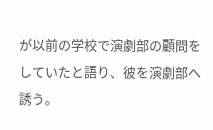が以前の学校で演劇部の顧問をしていたと語り、彼を演劇部へ誘う。